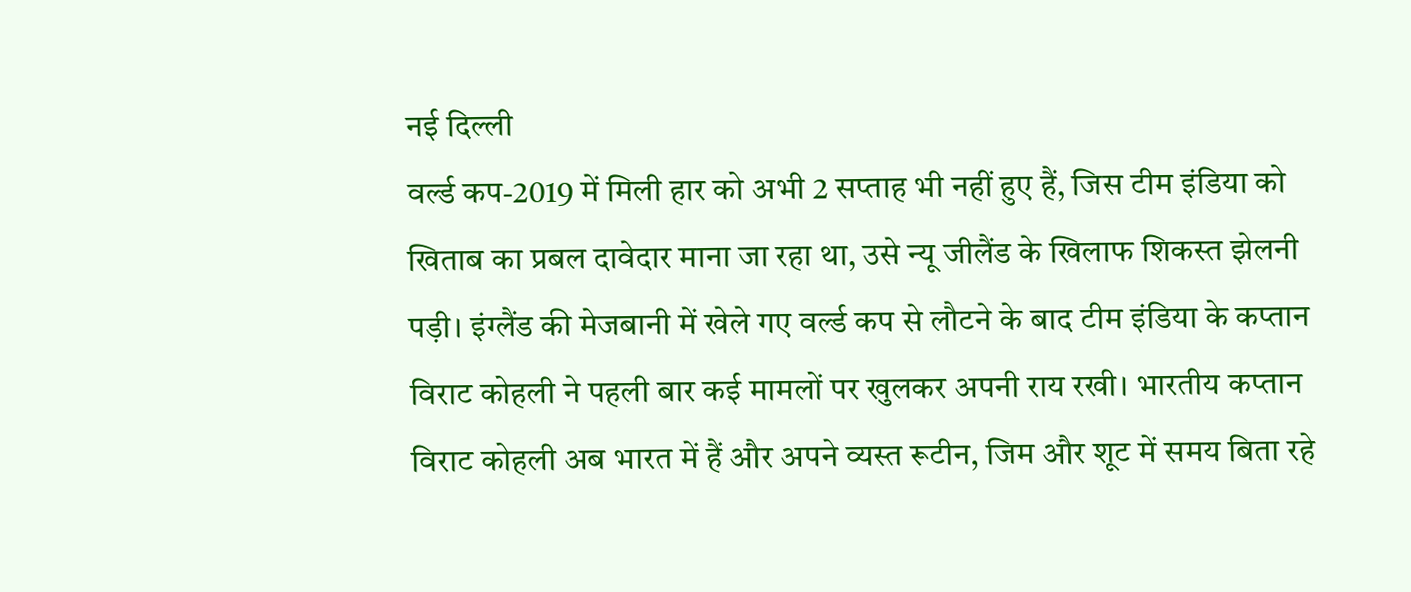नई दिल्ली
वर्ल्ड कप-2019 में मिली हार को अभी 2 सप्ताह भी नहीं हुए हैं, जिस टीम इंडिया को खिताब का प्रबल दावेदार माना जा रहा था, उसे न्यू जीलैंड के खिलाफ शिकस्त झेलनी पड़ी। इंग्लैंड की मेजबानी में खेले गए वर्ल्ड कप से लौटने के बाद टीम इंडिया के कप्तान विराट कोहली ने पहली बार कई मामलों पर खुलकर अपनी राय रखी। भारतीय कप्तान विराट कोहली अब भारत में हैं और अपने व्यस्त रूटीन, जिम और शूट में समय बिता रहे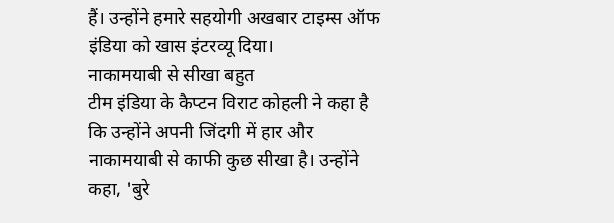हैं। उन्होंने हमारे सहयोगी अखबार टाइम्स ऑफ इंडिया को खास इंटरव्यू दिया।
नाकामयाबी से सीखा बहुत
टीम इंडिया के कैप्टन विराट कोहली ने कहा है कि उन्होंने अपनी जिंदगी में हार और नाकामयाबी से काफी कुछ सीखा है। उन्होंने कहा, 'बुरे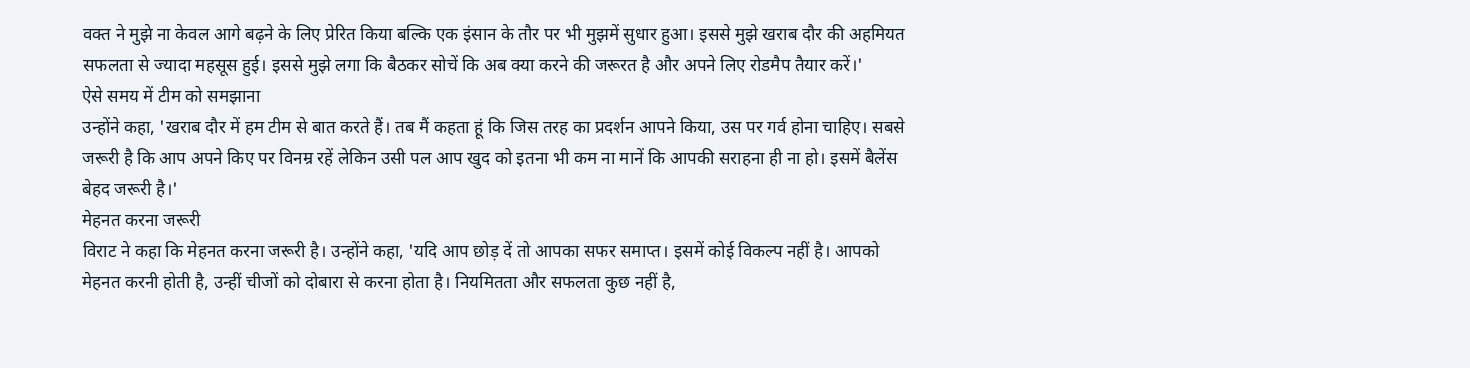वक्त ने मुझे ना केवल आगे बढ़ने के लिए प्रेरित किया बल्कि एक इंसान के तौर पर भी मुझमें सुधार हुआ। इससे मुझे खराब दौर की अहमियत सफलता से ज्यादा महसूस हुई। इससे मुझे लगा कि बैठकर सोचें कि अब क्या करने की जरूरत है और अपने लिए रोडमैप तैयार करें।'
ऐसे समय में टीम को समझाना
उन्होंने कहा, 'खराब दौर में हम टीम से बात करते हैं। तब मैं कहता हूं कि जिस तरह का प्रदर्शन आपने किया, उस पर गर्व होना चाहिए। सबसे जरूरी है कि आप अपने किए पर विनम्र रहें लेकिन उसी पल आप खुद को इतना भी कम ना मानें कि आपकी सराहना ही ना हो। इसमें बैलेंस बेहद जरूरी है।'
मेहनत करना जरूरी
विराट ने कहा कि मेहनत करना जरूरी है। उन्होंने कहा, 'यदि आप छोड़ दें तो आपका सफर समाप्त। इसमें कोई विकल्प नहीं है। आपको मेहनत करनी होती है, उन्हीं चीजों को दोबारा से करना होता है। नियमितता और सफलता कुछ नहीं है,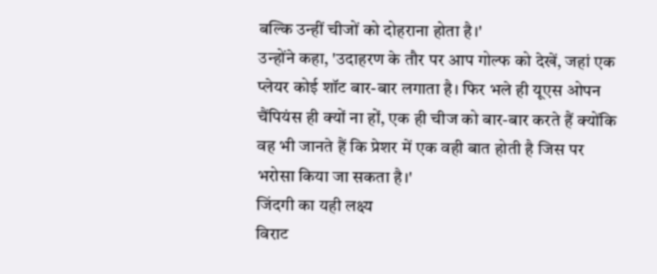बल्कि उन्हीं चीजों को दोहराना होता है।'
उन्होंने कहा, 'उदाहरण के तौर पर आप गोल्फ को देखें, जहां एक प्लेयर कोई शॉट बार-बार लगाता है। फिर भले ही यूएस ओपन चैंपियंस ही क्यों ना हों, एक ही चीज को बार-बार करते हैं क्योंकि वह भी जानते हैं कि प्रेशर में एक वही बात होती है जिस पर भरोसा किया जा सकता है।'
जिंदगी का यही लक्ष्य
विराट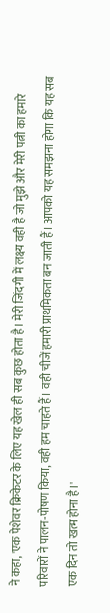ने कहा, 'एक पेशेवर क्रिकेटर के लिए यह खेल ही सब कुछ होता है। मेरी जिंदगी में लक्ष्य वही है जो मुझे और मेरी पत्नी का हमारे परिवारों ने पालन-पोषण किया, वही हम चाहते हैं। वही चीजें हमारी प्राथमिकता बन जाती हैं। आपको यह समझना होगा कि यह सब एक दिन तो खत्म होना है।'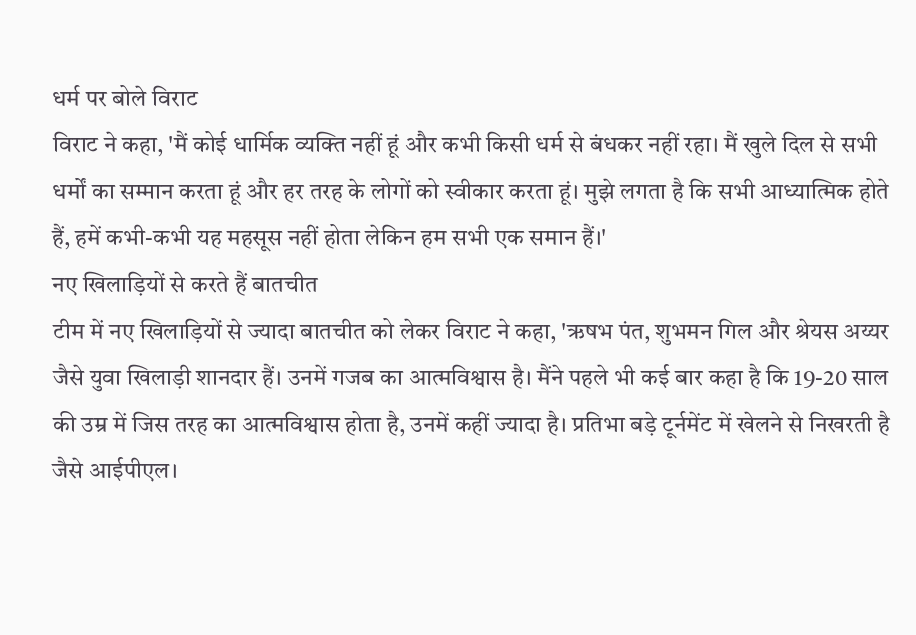धर्म पर बोले विराट
विराट ने कहा, 'मैं कोई धार्मिक व्यक्ति नहीं हूं और कभी किसी धर्म से बंधकर नहीं रहा। मैं खुले दिल से सभी धर्मों का सम्मान करता हूं और हर तरह के लोगों को स्वीकार करता हूं। मुझे लगता है कि सभी आध्यात्मिक होते हैं, हमें कभी-कभी यह महसूस नहीं होता लेकिन हम सभी एक समान हैं।'
नए खिलाड़ियों से करते हैं बातचीत
टीम में नए खिलाड़ियों से ज्यादा बातचीत को लेकर विराट ने कहा, 'ऋषभ पंत, शुभमन गिल और श्रेयस अय्यर जैसे युवा खिलाड़ी शानदार हैं। उनमें गजब का आत्मविश्वास है। मैंने पहले भी कई बार कहा है कि 19-20 साल की उम्र में जिस तरह का आत्मविश्वास होता है, उनमें कहीं ज्यादा है। प्रतिभा बड़े टूर्नमेंट में खेलने से निखरती है जैसे आईपीएल।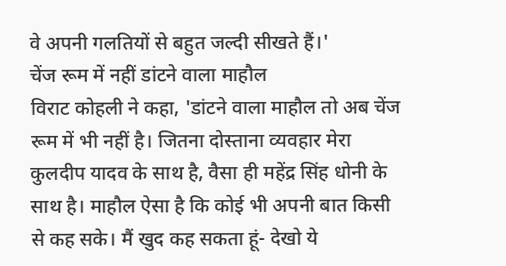वे अपनी गलतियों से बहुत जल्दी सीखते हैं।'
चेंज रूम में नहीं डांटने वाला माहौल
विराट कोहली ने कहा, 'डांटने वाला माहौल तो अब चेंज रूम में भी नहीं है। जितना दोस्ताना व्यवहार मेरा कुलदीप यादव के साथ है, वैसा ही महेंद्र सिंह धोनी के साथ है। माहौल ऐसा है कि कोई भी अपनी बात किसी से कह सके। मैं खुद कह सकता हूं- देखो ये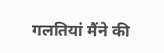गलतियां मैंने की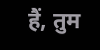हैं, तुम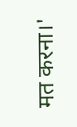मत करना।'